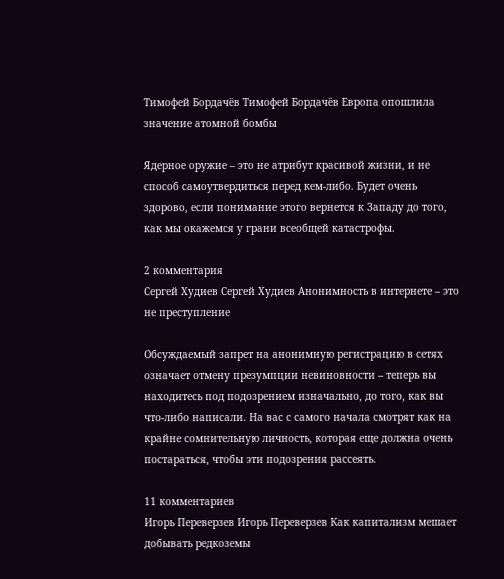Тимофей Бордачёв Тимофей Бордачёв Европа опошлила значение атомной бомбы

Ядерное оружие – это не атрибут красивой жизни, и не способ самоутвердиться перед кем-либо. Будет очень здорово, если понимание этого вернется к Западу до того, как мы окажемся у грани всеобщей катастрофы.

2 комментария
Сергей Худиев Сергей Худиев Анонимность в интернете – это не преступление

Обсуждаемый запрет на анонимную регистрацию в сетях означает отмену презумпции невиновности – теперь вы находитесь под подозрением изначально, до того, как вы что-либо написали. На вас с самого начала смотрят как на крайне сомнительную личность, которая еще должна очень постараться, чтобы эти подозрения рассеять.

11 комментариев
Игорь Переверзев Игорь Переверзев Как капитализм мешает добывать редкоземы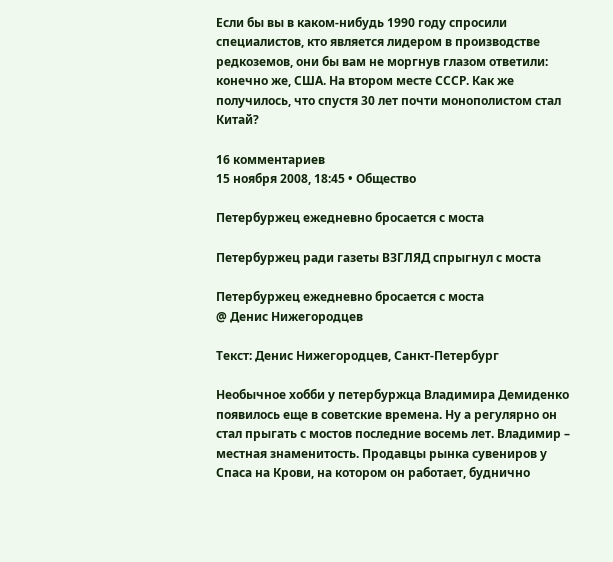Если бы вы в каком-нибудь 1990 году спросили специалистов, кто является лидером в производстве редкоземов, они бы вам не моргнув глазом ответили: конечно же, США. На втором месте СССР. Как же получилось, что спустя 30 лет почти монополистом стал Китай?

16 комментариев
15 ноября 2008, 18:45 • Общество

Петербуржец ежедневно бросается с моста

Петербуржец ради газеты ВЗГЛЯД спрыгнул с моста

Петербуржец ежедневно бросается с моста
@ Денис Нижегородцев

Tекст: Денис Нижегородцев, Санкт-Петербург

Необычное хобби у петербуржца Владимира Демиденко появилось еще в советские времена. Ну а регулярно он стал прыгать с мостов последние восемь лет. Владимир – местная знаменитость. Продавцы рынка сувениров у Спаса на Крови, на котором он работает, буднично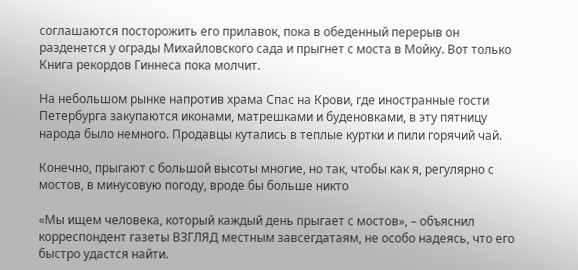соглашаются посторожить его прилавок, пока в обеденный перерыв он разденется у ограды Михайловского сада и прыгнет с моста в Мойку. Вот только Книга рекордов Гиннеса пока молчит.

На небольшом рынке напротив храма Спас на Крови, где иностранные гости Петербурга закупаются иконами, матрешками и буденовками, в эту пятницу народа было немного. Продавцы кутались в теплые куртки и пили горячий чай.

Конечно, прыгают с большой высоты многие, но так, чтобы как я, регулярно с мостов, в минусовую погоду, вроде бы больше никто

«Мы ищем человека, который каждый день прыгает с мостов», – объяснил корреспондент газеты ВЗГЛЯД местным завсегдатаям, не особо надеясь, что его быстро удастся найти.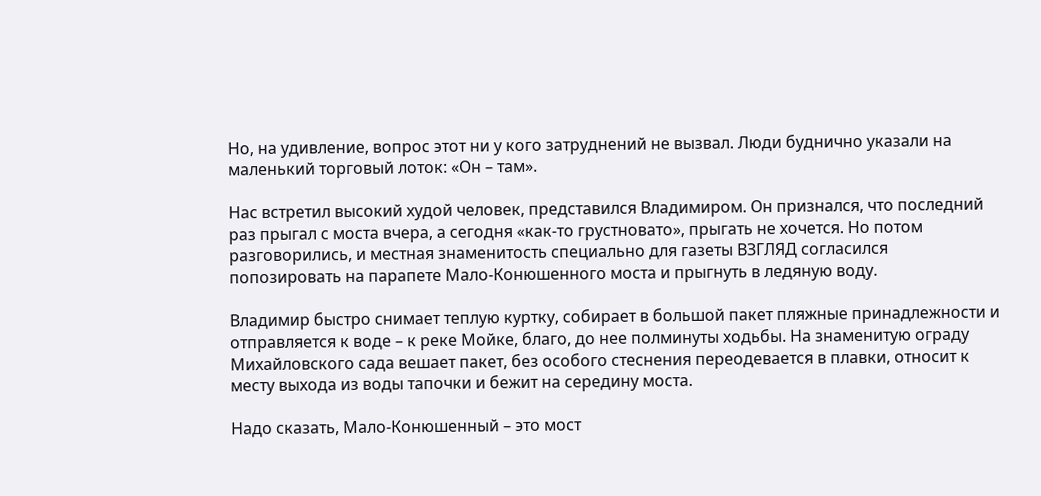Но, на удивление, вопрос этот ни у кого затруднений не вызвал. Люди буднично указали на маленький торговый лоток: «Он – там».

Нас встретил высокий худой человек, представился Владимиром. Он признался, что последний раз прыгал с моста вчера, а сегодня «как-то грустновато», прыгать не хочется. Но потом разговорились, и местная знаменитость специально для газеты ВЗГЛЯД согласился попозировать на парапете Мало-Конюшенного моста и прыгнуть в ледяную воду.

Владимир быстро снимает теплую куртку, собирает в большой пакет пляжные принадлежности и отправляется к воде – к реке Мойке, благо, до нее полминуты ходьбы. На знаменитую ограду Михайловского сада вешает пакет, без особого стеснения переодевается в плавки, относит к месту выхода из воды тапочки и бежит на середину моста.

Надо сказать, Мало-Конюшенный – это мост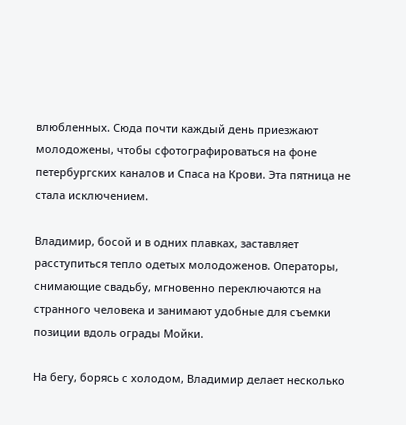влюбленных. Сюда почти каждый день приезжают молодожены, чтобы сфотографироваться на фоне петербургских каналов и Спаса на Крови. Эта пятница не стала исключением.

Владимир, босой и в одних плавках, заставляет расступиться тепло одетых молодоженов. Операторы, снимающие свадьбу, мгновенно переключаются на странного человека и занимают удобные для съемки позиции вдоль ограды Мойки.

На бегу, борясь с холодом, Владимир делает несколько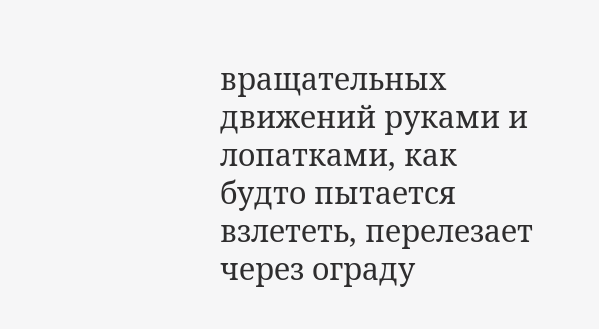вращательных движений руками и лопатками, как будто пытается взлететь, перелезает через ограду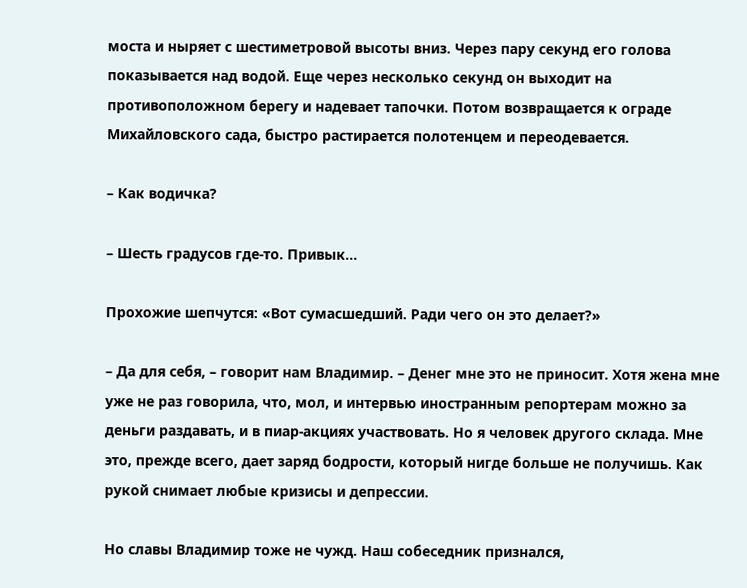моста и ныряет с шестиметровой высоты вниз. Через пару секунд его голова показывается над водой. Еще через несколько секунд он выходит на противоположном берегу и надевает тапочки. Потом возвращается к ограде Михайловского сада, быстро растирается полотенцем и переодевается.

– Как водичка?

– Шесть градусов где-то. Привык…

Прохожие шепчутся: «Вот сумасшедший. Ради чего он это делает?»

– Да для себя, – говорит нам Владимир. – Денег мне это не приносит. Хотя жена мне уже не раз говорила, что, мол, и интервью иностранным репортерам можно за деньги раздавать, и в пиар-акциях участвовать. Но я человек другого склада. Мне это, прежде всего, дает заряд бодрости, который нигде больше не получишь. Как рукой снимает любые кризисы и депрессии.

Но славы Владимир тоже не чужд. Наш собеседник признался,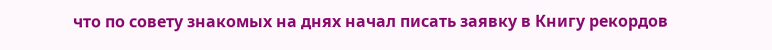что по совету знакомых на днях начал писать заявку в Книгу рекордов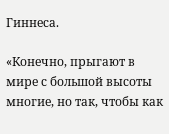Гиннеса.

«Конечно, прыгают в мире с большой высоты многие, но так, чтобы как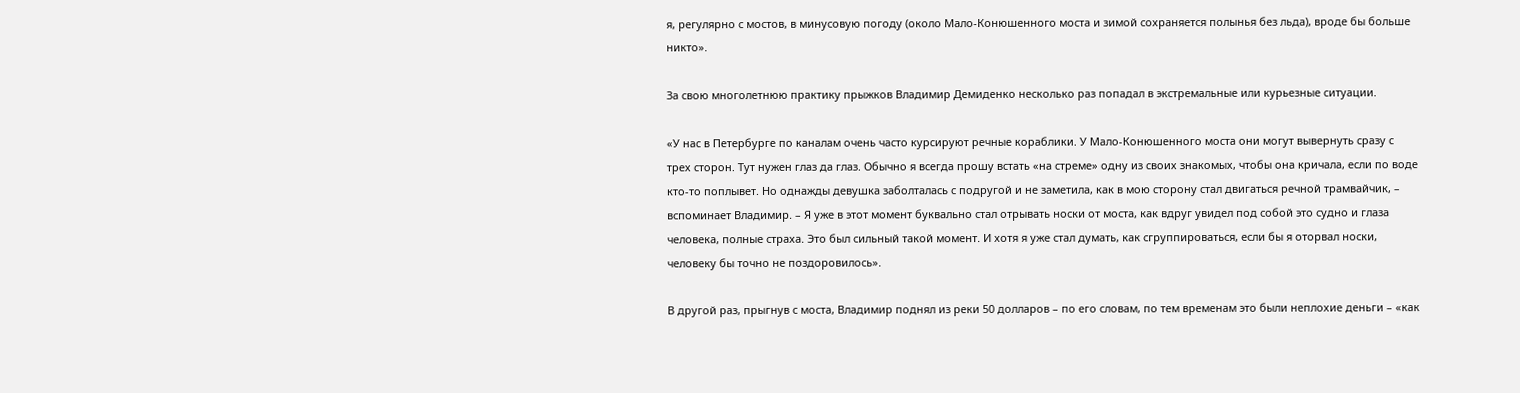я, регулярно с мостов, в минусовую погоду (около Мало-Конюшенного моста и зимой сохраняется полынья без льда), вроде бы больше никто».

За свою многолетнюю практику прыжков Владимир Демиденко несколько раз попадал в экстремальные или курьезные ситуации.

«У нас в Петербурге по каналам очень часто курсируют речные кораблики. У Мало-Конюшенного моста они могут вывернуть сразу с трех сторон. Тут нужен глаз да глаз. Обычно я всегда прошу встать «на стреме» одну из своих знакомых, чтобы она кричала, если по воде кто-то поплывет. Но однажды девушка заболталась с подругой и не заметила, как в мою сторону стал двигаться речной трамвайчик, – вспоминает Владимир. – Я уже в этот момент буквально стал отрывать носки от моста, как вдруг увидел под собой это судно и глаза человека, полные страха. Это был сильный такой момент. И хотя я уже стал думать, как сгруппироваться, если бы я оторвал носки, человеку бы точно не поздоровилось».

В другой раз, прыгнув с моста, Владимир поднял из реки 50 долларов – по его словам, по тем временам это были неплохие деньги – «как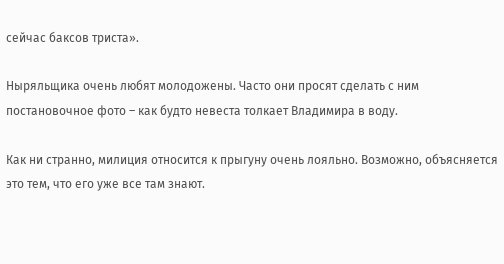сейчас баксов триста».

Ныряльщика очень любят молодожены. Часто они просят сделать с ним постановочное фото – как будто невеста толкает Владимира в воду.

Как ни странно, милиция относится к прыгуну очень лояльно. Возможно, объясняется это тем, что его уже все там знают.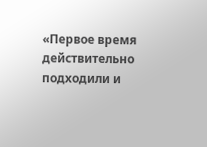«Первое время действительно подходили и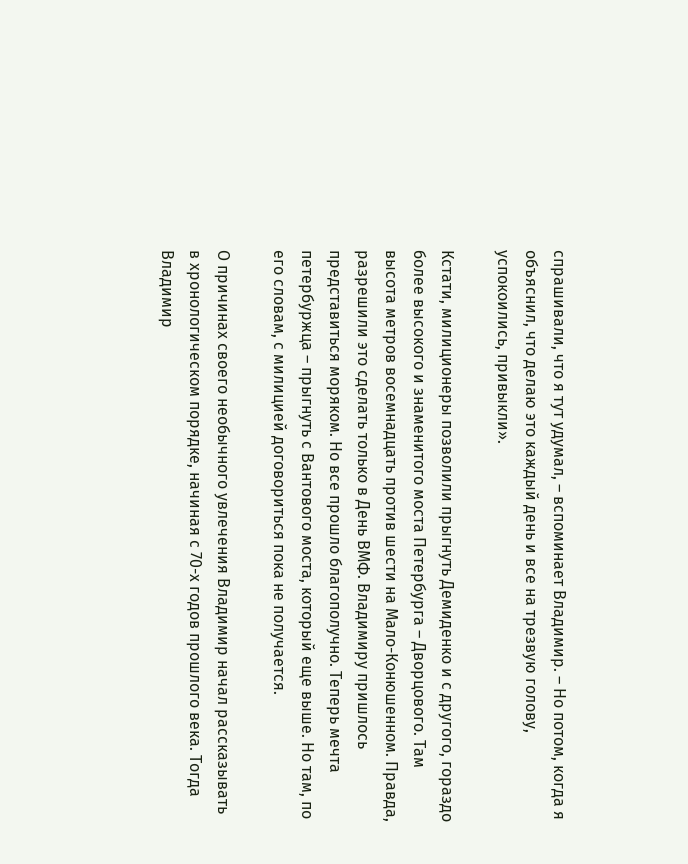спрашивали, что я тут удумал, – вспоминает Владимир. – Но потом, когда я объяснил, что делаю это каждый день и все на трезвую голову, успокоились, привыкли».

Кстати, милиционеры позволили прыгнуть Демиденко и с другого, гораздо более высокого и знаменитого моста Петербурга – Дворцового. Там высота метров восемнадцать против шести на Мало-Конюшенном. Правда, разрешили это сделать только в День ВМФ. Владимиру пришлось представиться моряком. Но все прошло благополучно. Теперь мечта петербуржца – прыгнуть с Вантового моста, который еще выше. Но там, по его словам, с милицией договориться пока не получается.

О причинах своего необычного увлечения Владимир начал рассказывать в хронологическом порядке, начиная с 70-х годов прошлого века. Тогда Владимир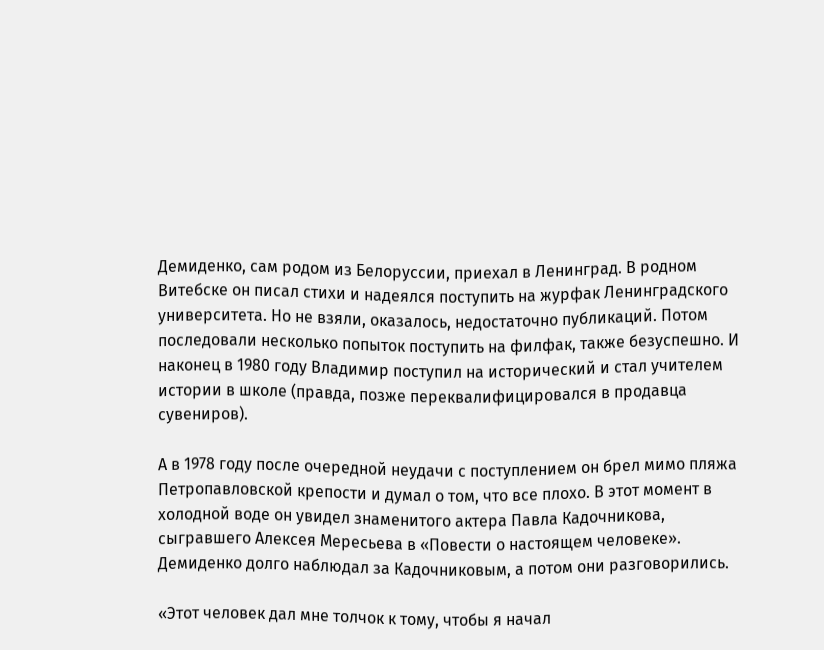Демиденко, сам родом из Белоруссии, приехал в Ленинград. В родном Витебске он писал стихи и надеялся поступить на журфак Ленинградского университета. Но не взяли, оказалось, недостаточно публикаций. Потом последовали несколько попыток поступить на филфак, также безуспешно. И наконец в 1980 году Владимир поступил на исторический и стал учителем истории в школе (правда, позже переквалифицировался в продавца сувениров).

А в 1978 году после очередной неудачи с поступлением он брел мимо пляжа Петропавловской крепости и думал о том, что все плохо. В этот момент в холодной воде он увидел знаменитого актера Павла Кадочникова, сыгравшего Алексея Мересьева в «Повести о настоящем человеке». Демиденко долго наблюдал за Кадочниковым, а потом они разговорились.

«Этот человек дал мне толчок к тому, чтобы я начал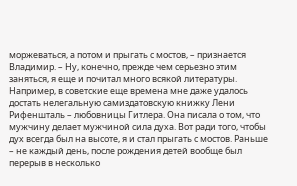моржеваться, а потом и прыгать с мостов, – признается Владимир. – Ну, конечно, прежде чем серьезно этим заняться, я еще и почитал много всякой литературы. Например, в советские еще времена мне даже удалось достать нелегальную самиздатовскую книжку Лени Рифеншталь – любовницы Гитлера. Она писала о том, что мужчину делает мужчиной сила духа. Вот ради того, чтобы дух всегда был на высоте, я и стал прыгать с мостов. Раньше – не каждый день, после рождения детей вообще был перерыв в несколько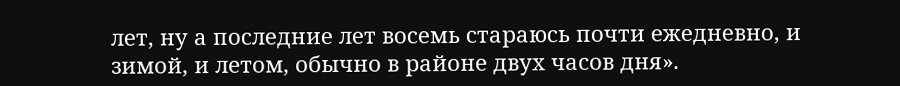лет, ну а последние лет восемь стараюсь почти ежедневно, и зимой, и летом, обычно в районе двух часов дня».